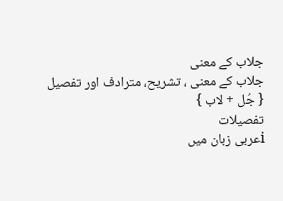جلاب کے معنی
جلاب کے معنی ، تشریح، مترادف اور تفصیل
{ جُل + لاب }
تفصیلات
iعربی زبان میں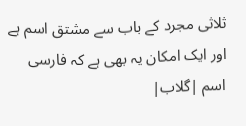ثلاثی مجرد کے باب سے مشتق اسم ہے اور ایک امکان یہ بھی ہے کہ فارسی اسم |گلاب|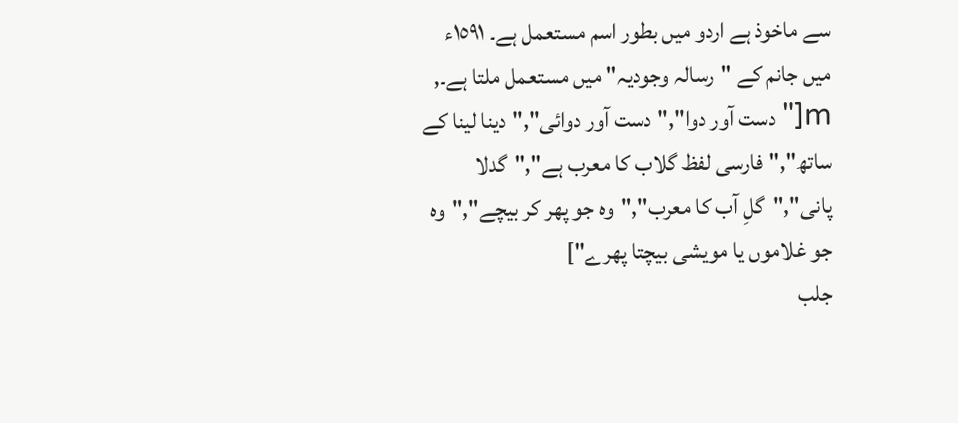سے ماخوذ ہے اردو میں بطور اسم مستعمل ہے۔ ١٥٩١ء میں جانم کے "رسالہ وجودیہ" میں مستعمل ملتا ہے۔, m["دست آور دوا","دست آور دوائی","دینا لینا کے ساتھ","فارسی لفظ گلاب کا معرب ہے","گدلا پانی","گلِ آب کا معرب","وہ جو پھر کر بیچے","وہ جو غلاموں یا مویشی بیچتا پھرے"]
جلب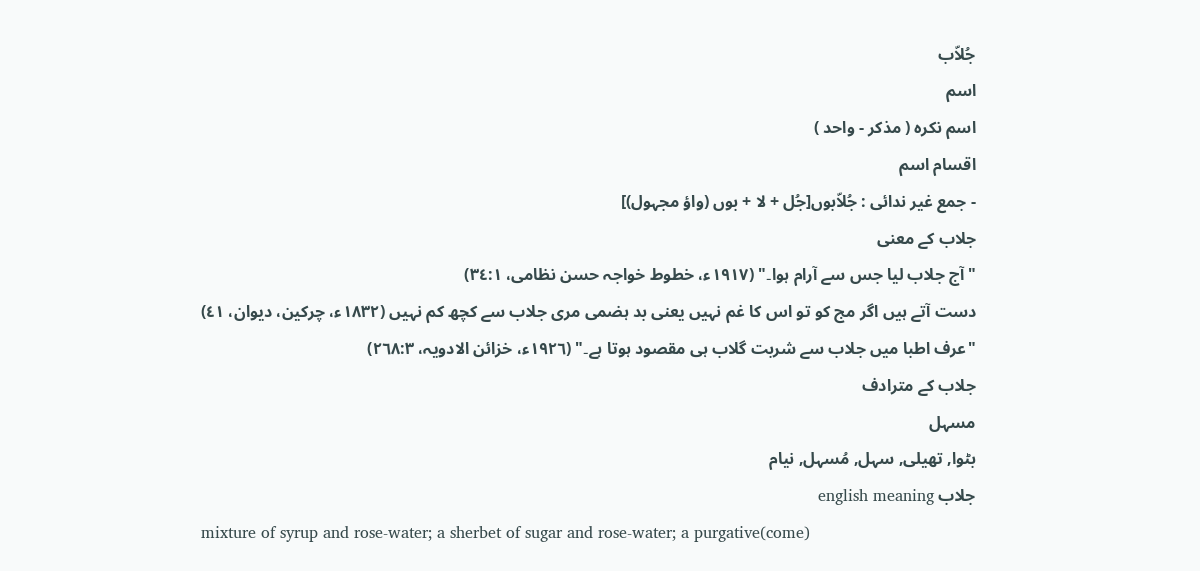جُلاّب
اسم
اسم نکرہ ( مذکر - واحد )
اقسام اسم
- جمع غیر ندائی : جُلاّبوں[جُل + لا + بوں (واؤ مجہول)]
جلاب کے معنی
"آج جلاب لیا جس سے آرام ہوا۔" (١٩١٧ء، خطوط خواجہ حسن نظامی، ٣٤:١)
دست آتے ہیں اگر مج کو تو اس کا غم نہیں یعنی بد ہضمی مری جلاب سے کچھ کم نہیں (١٨٣٢ء، چرکین، دیوان، ٤١)
"عرف اطبا میں جلاب سے شربت گلاب ہی مقصود ہوتا ہے۔" (١٩٢٦ء، خزائن الادویہ، ٢٦٨:٣)
جلاب کے مترادف
مسہل
بٹوا, تھیلی, سہل, مُسہل, نیام
جلاب english meaning
mixture of syrup and rose-water; a sherbet of sugar and rose-water; a purgative(come)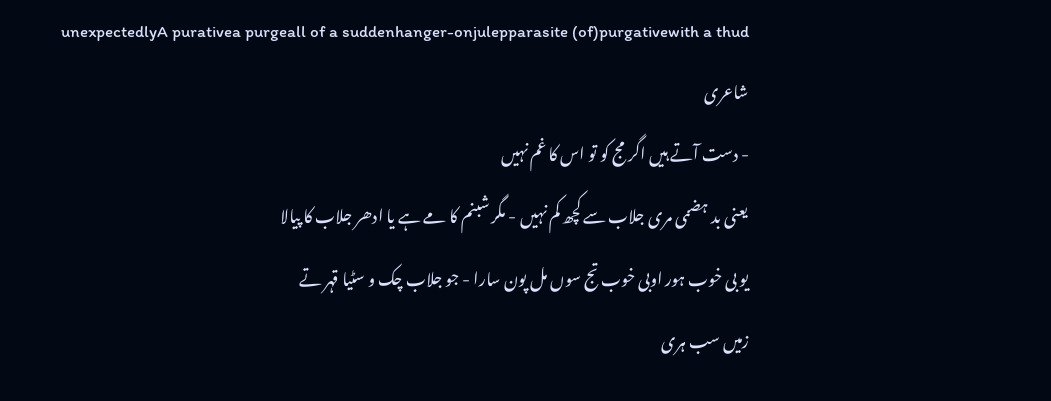unexpectedlyA purativea purgeall of a suddenhanger-onjulepparasite (of)purgativewith a thud
شاعری
- دست آتے ہیں اگر مج کو تو اس کا غم نہیں
یعنی بد ہضمی مری جلاب سے کچھ کم نہیں - مگر شبنم کا مے ہے یا ادھر جلاب کا پیالا
یو بی خوب ہور اوبی خوب تج سوں مل پون سارا - جو جلاب چک و سٹیا قہر تے
زمیں سب ہری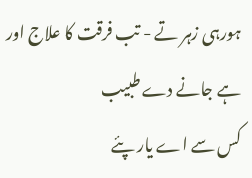ہورہی زہر تے - تب فرقت کا علاج اور ہے جانے دے طبیب
کس سے اے یار پئے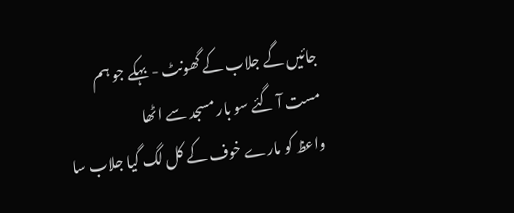جائیں گے جلاب کے گھونٹ - بہکے جو ہم مست آ گئے سو بار مسجد سے اٹھا
واعظ کو مارے خوف کے کل لگ گیا جلاب سا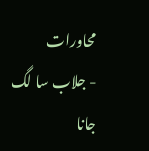محاورات
- جلاب سا لگ جانا